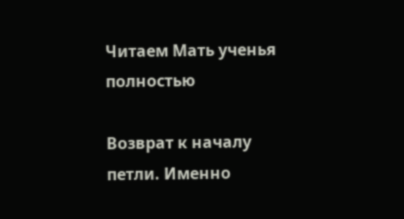Читаем Мать ученья полностью

Возврат к началу петли. Именно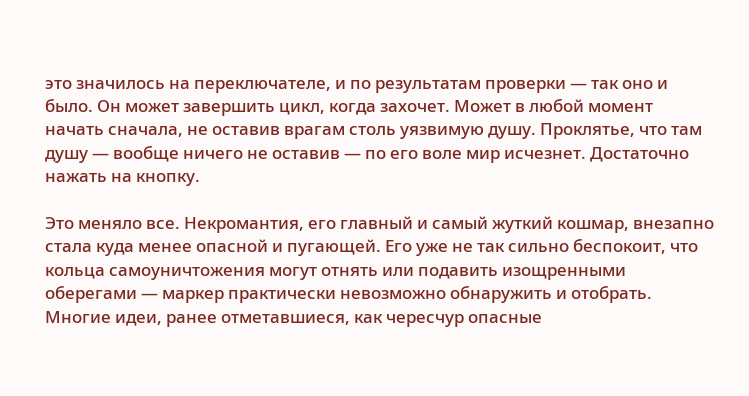это значилось на переключателе, и по результатам проверки — так оно и было. Он может завершить цикл, когда захочет. Может в любой момент начать сначала, не оставив врагам столь уязвимую душу. Проклятье, что там душу — вообще ничего не оставив — по его воле мир исчезнет. Достаточно нажать на кнопку.

Это меняло все. Некромантия, его главный и самый жуткий кошмар, внезапно стала куда менее опасной и пугающей. Его уже не так сильно беспокоит, что кольца самоуничтожения могут отнять или подавить изощренными оберегами — маркер практически невозможно обнаружить и отобрать. Многие идеи, ранее отметавшиеся, как чересчур опасные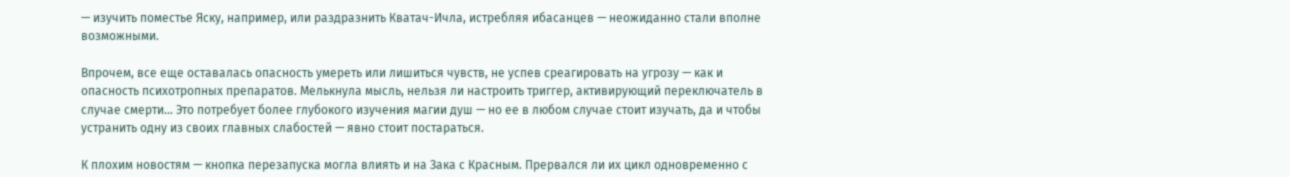— изучить поместье Яску, например, или раздразнить Кватач-Ичла, истребляя ибасанцев — неожиданно стали вполне возможными.

Впрочем, все еще оставалась опасность умереть или лишиться чувств, не успев среагировать на угрозу — как и опасность психотропных препаратов. Мелькнула мысль, нельзя ли настроить триггер, активирующий переключатель в случае смерти… Это потребует более глубокого изучения магии душ — но ее в любом случае стоит изучать, да и чтобы устранить одну из своих главных слабостей — явно стоит постараться.

К плохим новостям — кнопка перезапуска могла влиять и на Зака с Красным. Прервался ли их цикл одновременно с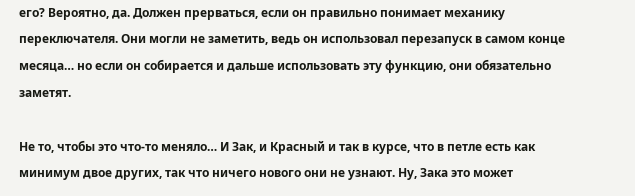его? Вероятно, да. Должен прерваться, если он правильно понимает механику переключателя. Они могли не заметить, ведь он использовал перезапуск в самом конце месяца… но если он собирается и дальше использовать эту функцию, они обязательно заметят.

Не то, чтобы это что-то меняло… И Зак, и Красный и так в курсе, что в петле есть как минимум двое других, так что ничего нового они не узнают. Ну, Зака это может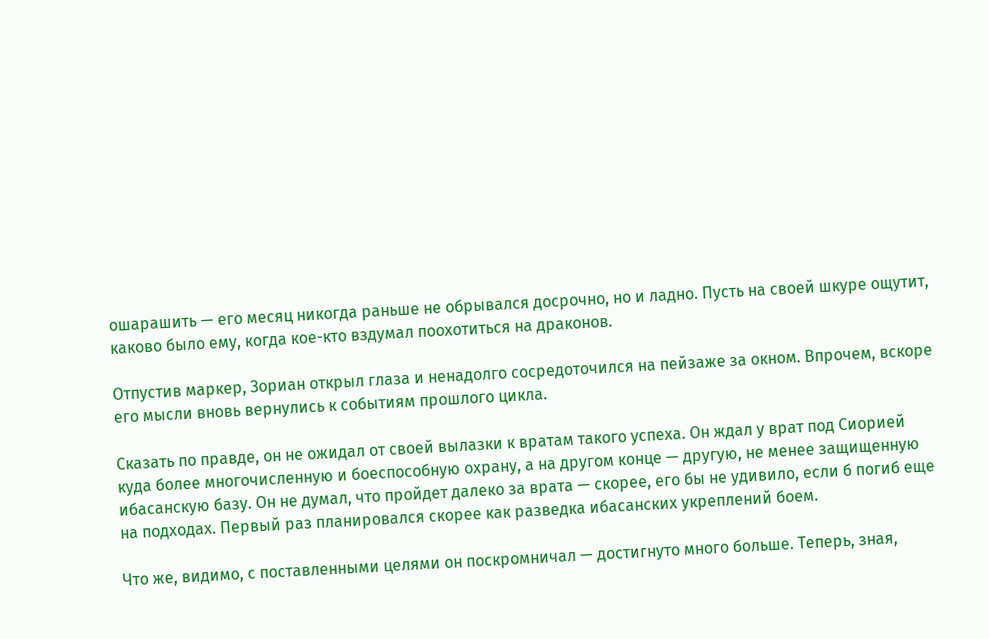ошарашить — его месяц никогда раньше не обрывался досрочно, но и ладно. Пусть на своей шкуре ощутит, каково было ему, когда кое-кто вздумал поохотиться на драконов.

Отпустив маркер, Зориан открыл глаза и ненадолго сосредоточился на пейзаже за окном. Впрочем, вскоре его мысли вновь вернулись к событиям прошлого цикла.

Сказать по правде, он не ожидал от своей вылазки к вратам такого успеха. Он ждал у врат под Сиорией куда более многочисленную и боеспособную охрану, а на другом конце — другую, не менее защищенную ибасанскую базу. Он не думал, что пройдет далеко за врата — скорее, его бы не удивило, если б погиб еще на подходах. Первый раз планировался скорее как разведка ибасанских укреплений боем.

Что же, видимо, с поставленными целями он поскромничал — достигнуто много больше. Теперь, зная,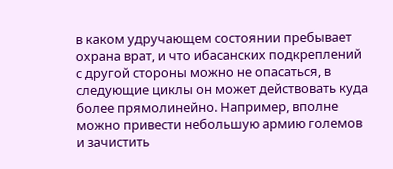в каком удручающем состоянии пребывает охрана врат, и что ибасанских подкреплений с другой стороны можно не опасаться, в следующие циклы он может действовать куда более прямолинейно. Например, вполне можно привести небольшую армию големов и зачистить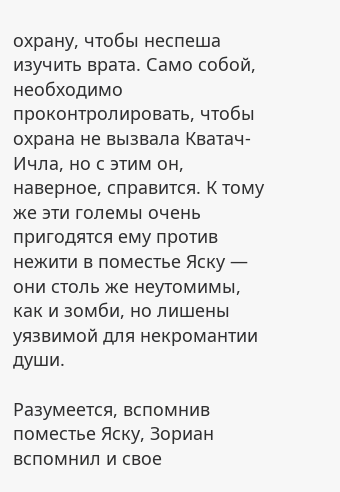охрану, чтобы неспеша изучить врата. Само собой, необходимо проконтролировать, чтобы охрана не вызвала Кватач-Ичла, но с этим он, наверное, справится. К тому же эти големы очень пригодятся ему против нежити в поместье Яску — они столь же неутомимы, как и зомби, но лишены уязвимой для некромантии души.

Разумеется, вспомнив поместье Яску, Зориан вспомнил и свое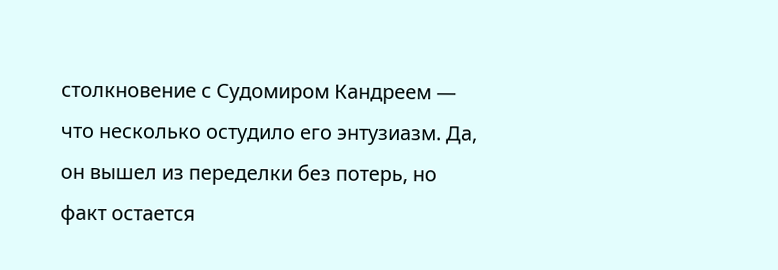столкновение с Судомиром Кандреем — что несколько остудило его энтузиазм. Да, он вышел из переделки без потерь, но факт остается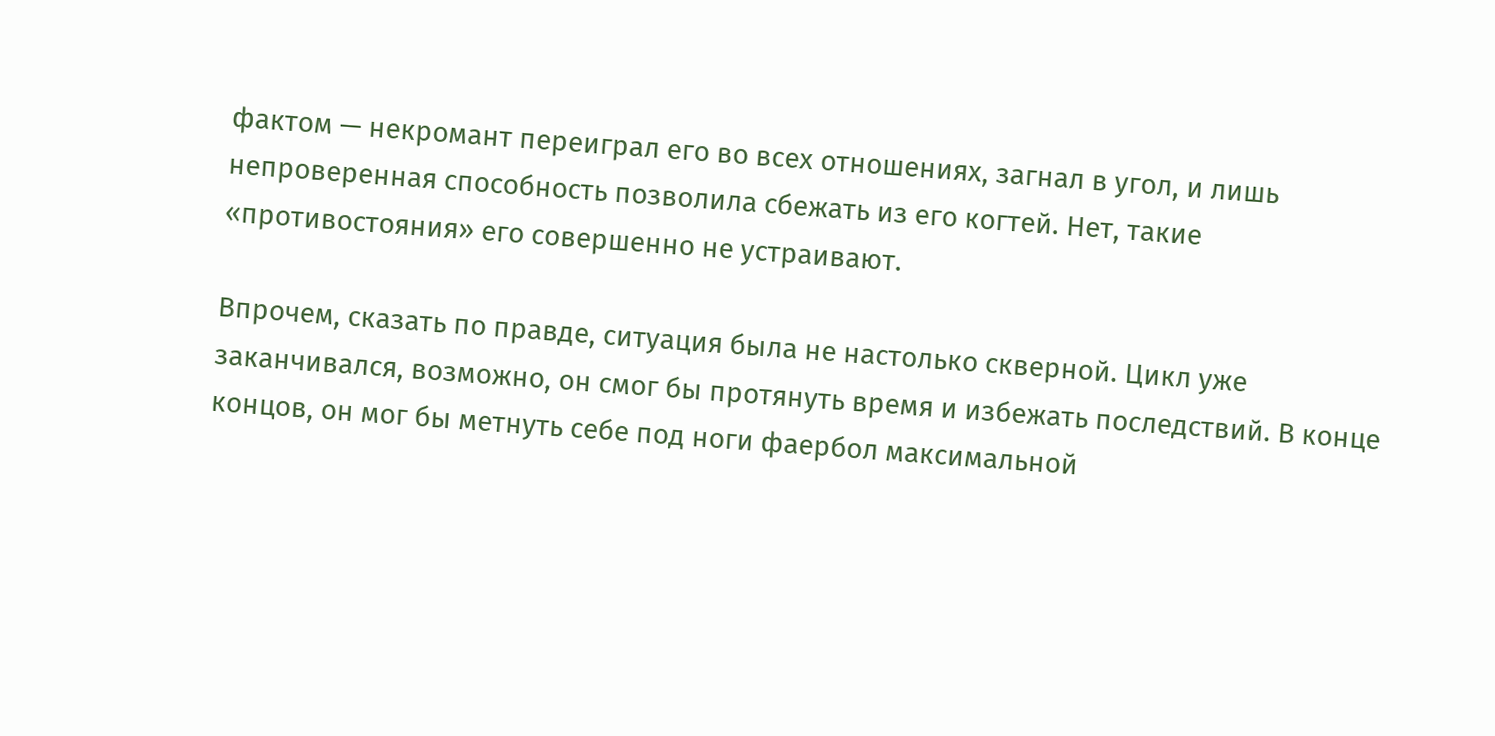фактом — некромант переиграл его во всех отношениях, загнал в угол, и лишь непроверенная способность позволила сбежать из его когтей. Нет, такие «противостояния» его совершенно не устраивают.

Впрочем, сказать по правде, ситуация была не настолько скверной. Цикл уже заканчивался, возможно, он смог бы протянуть время и избежать последствий. В конце концов, он мог бы метнуть себе под ноги фаербол максимальной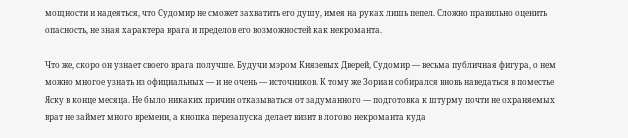мощности и надеяться, что Судомир не сможет захватить его душу, имея на руках лишь пепел. Сложно правильно оценить опасность, не зная характера врага и пределов его возможностей как некроманта.

Что же, скоро он узнает своего врага получше. Будучи мэром Князевых Дверей, Судомир — весьма публичная фигура, о нем можно многое узнать из официальных — и не очень — источников. К тому же Зориан собирался вновь наведаться в поместье Яску в конце месяца. Не было никаких причин отказываться от задуманного — подготовка к штурму почти не охраняемых врат не займет много времени, а кнопка перезапуска делает визит в логово некроманта куда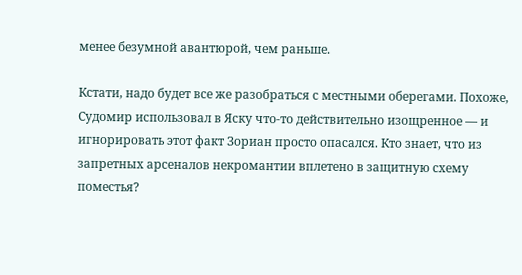менее безумной авантюрой, чем раньше.

Кстати, надо будет все же разобраться с местными оберегами. Похоже, Судомир использовал в Яску что-то действительно изощренное — и игнорировать этот факт Зориан просто опасался. Кто знает, что из запретных арсеналов некромантии вплетено в защитную схему поместья?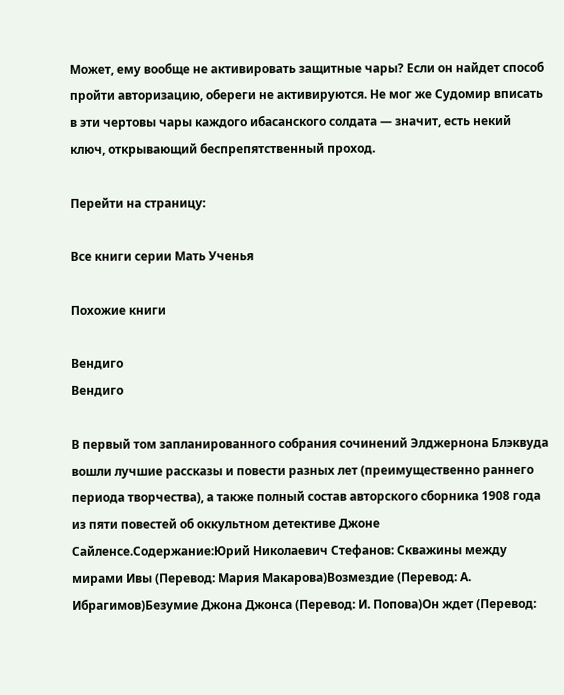Может, ему вообще не активировать защитные чары? Если он найдет способ пройти авторизацию, обереги не активируются. Не мог же Судомир вписать в эти чертовы чары каждого ибасанского солдата — значит, есть некий ключ, открывающий беспрепятственный проход.

Перейти на страницу:

Все книги серии Мать Ученья

Похожие книги

Вендиго
Вендиго

В первый том запланированного собрания сочинений Элджернона Блэквуда вошли лучшие рассказы и повести разных лет (преимущественно раннего периода творчества), а также полный состав авторского сборника 1908 года из пяти повестей об оккультном детективе Джоне Сайленсе.Содержание:Юрий Николаевич Стефанов: Скважины между мирами Ивы (Перевод: Мария Макарова)Возмездие (Перевод: А. Ибрагимов)Безумие Джона Джонса (Перевод: И. Попова)Он ждет (Перевод: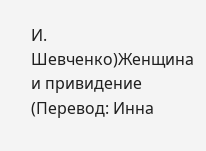И. Шевченко)Женщина и привидение (Перевод: Инна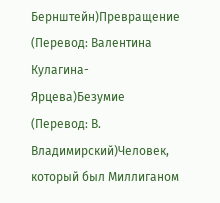Бернштейн)Превращение (Перевод: Валентина Кулагина-Ярцева)Безумие (Перевод: В. Владимирский)Человек, который был Миллиганом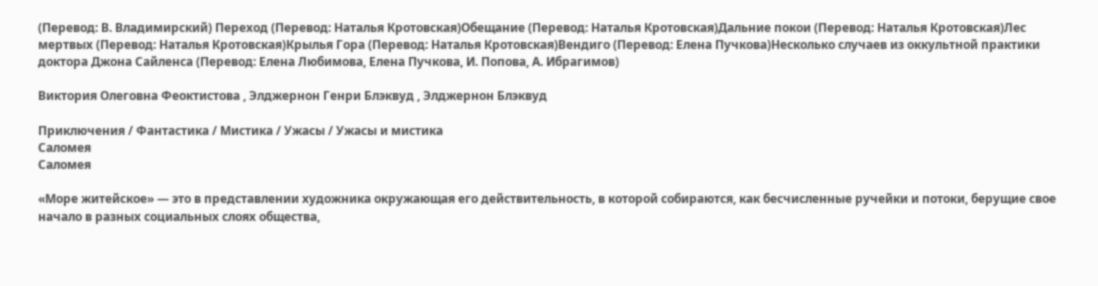(Перевод: В. Владимирский) Переход (Перевод: Наталья Кротовская)Обещание (Перевод: Наталья Кротовская)Дальние покои (Перевод: Наталья Кротовская)Лес мертвых (Перевод: Наталья Кротовская)Крылья Гора (Перевод: Наталья Кротовская)Вендиго (Перевод: Елена Пучкова)Несколько случаев из оккультной практики доктора Джона Сайленса (Перевод: Елена Любимова, Елена Пучкова, И. Попова, А. Ибрагимов)

Виктория Олеговна Феоктистова , Элджернон Генри Блэквуд , Элджернон Блэквуд

Приключения / Фантастика / Мистика / Ужасы / Ужасы и мистика
Саломея
Саломея

«Море житейское» — это в представлении художника окружающая его действительность, в которой собираются, как бесчисленные ручейки и потоки, берущие свое начало в разных социальных слоях общества,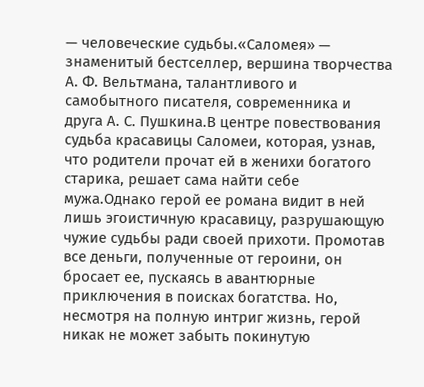— человеческие судьбы.«Саломея» — знаменитый бестселлер, вершина творчества А. Ф. Вельтмана, талантливого и самобытного писателя, современника и друга А. С. Пушкина.В центре повествования судьба красавицы Саломеи, которая, узнав, что родители прочат ей в женихи богатого старика, решает сама найти себе мужа.Однако герой ее романа видит в ней лишь эгоистичную красавицу, разрушающую чужие судьбы ради своей прихоти. Промотав все деньги, полученные от героини, он бросает ее, пускаясь в авантюрные приключения в поисках богатства. Но, несмотря на полную интриг жизнь, герой никак не может забыть покинутую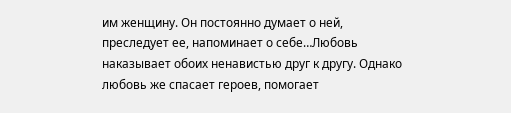им женщину. Он постоянно думает о ней, преследует ее, напоминает о себе…Любовь наказывает обоих ненавистью друг к другу. Однако любовь же спасает героев, помогает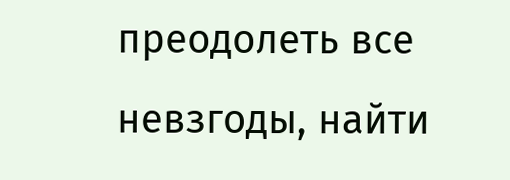преодолеть все невзгоды, найти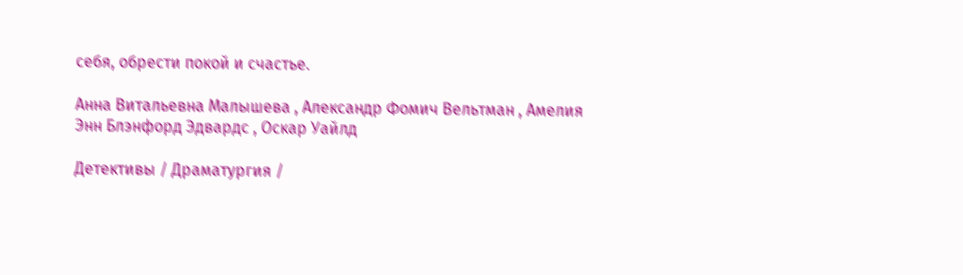себя, обрести покой и счастье.

Анна Витальевна Малышева , Александр Фомич Вельтман , Амелия Энн Блэнфорд Эдвардс , Оскар Уайлд

Детективы / Драматургия /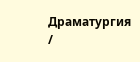Драматургия /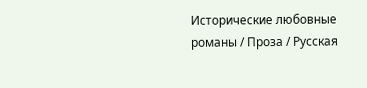Исторические любовные романы / Проза / Русская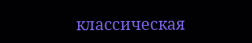классическая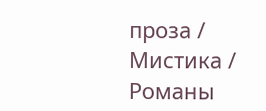проза / Мистика / Романы